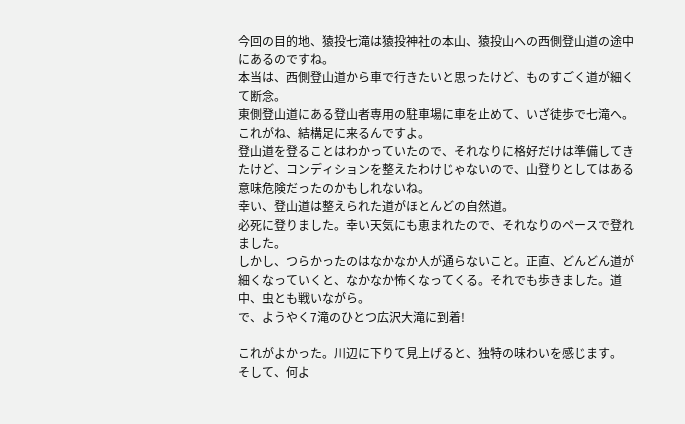今回の目的地、猿投七滝は猿投神社の本山、猿投山への西側登山道の途中にあるのですね。
本当は、西側登山道から車で行きたいと思ったけど、ものすごく道が細くて断念。
東側登山道にある登山者専用の駐車場に車を止めて、いざ徒歩で七滝へ。
これがね、結構足に来るんですよ。
登山道を登ることはわかっていたので、それなりに格好だけは準備してきたけど、コンディションを整えたわけじゃないので、山登りとしてはある意味危険だったのかもしれないね。
幸い、登山道は整えられた道がほとんどの自然道。
必死に登りました。幸い天気にも恵まれたので、それなりのペースで登れました。
しかし、つらかったのはなかなか人が通らないこと。正直、どんどん道が細くなっていくと、なかなか怖くなってくる。それでも歩きました。道中、虫とも戦いながら。
で、ようやく7滝のひとつ広沢大滝に到着!

これがよかった。川辺に下りて見上げると、独特の味わいを感じます。
そして、何よ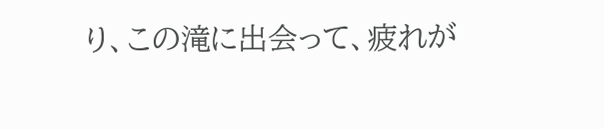り、この滝に出会って、疲れが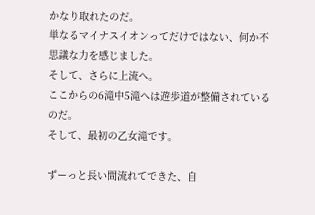かなり取れたのだ。
単なるマイナスイオンってだけではない、何か不思議な力を感じました。
そして、さらに上流へ。
ここからの6滝中5滝へは遊歩道が整備されているのだ。
そして、最初の乙女滝です。

ずーっと長い間流れてできた、自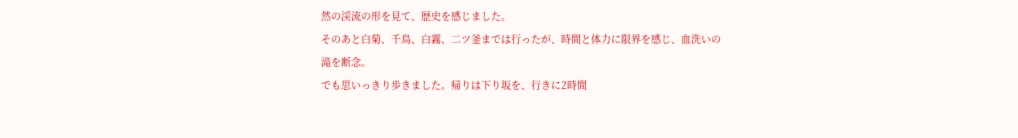然の渓流の形を見て、歴史を感じました。
そのあと白菊、千鳥、白霧、二ツ釜までは行ったが、時間と体力に限界を感じ、血洗いの滝を断念。
でも思いっきり歩きました。帰りは下り坂を、行きに2時間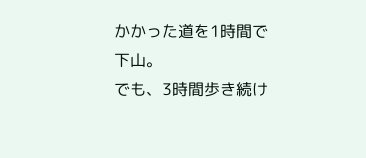かかった道を1時間で下山。
でも、3時間歩き続け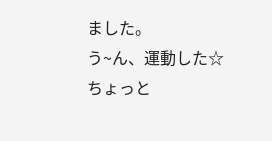ました。
う~ん、運動した☆
ちょっと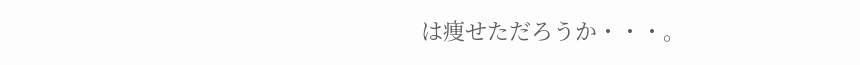は痩せただろうか・・・。